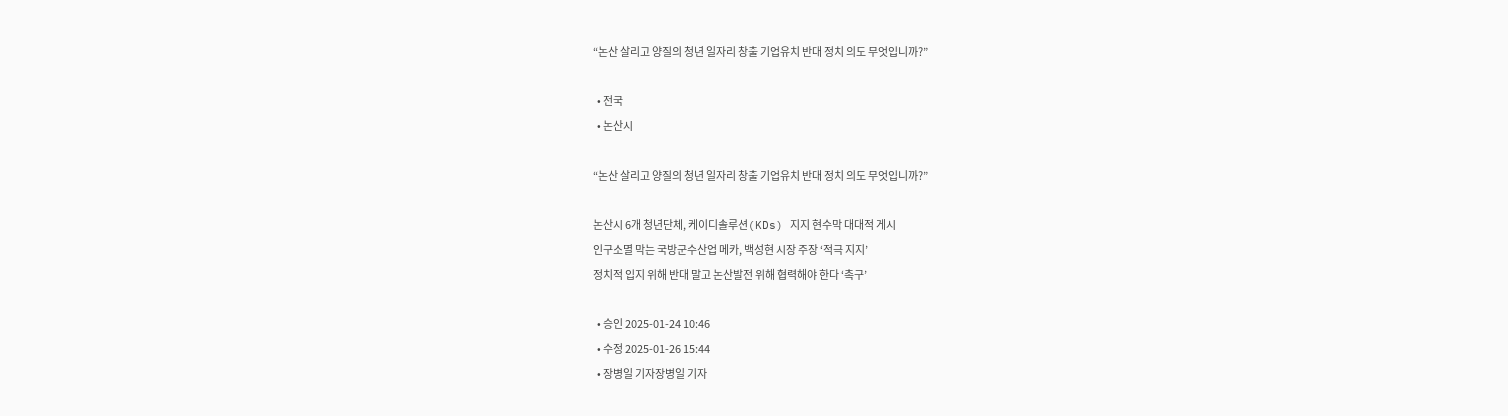“논산 살리고 양질의 청년 일자리 창출 기업유치 반대 정치 의도 무엇입니까?”

  • 전국
  • 논산시

“논산 살리고 양질의 청년 일자리 창출 기업유치 반대 정치 의도 무엇입니까?”

논산시 6개 청년단체, 케이디솔루션(KDs) 지지 현수막 대대적 게시
인구소멸 막는 국방군수산업 메카, 백성현 시장 주장 ‘적극 지지’
정치적 입지 위해 반대 말고 논산발전 위해 협력해야 한다 ‘촉구’

  • 승인 2025-01-24 10:46
  • 수정 2025-01-26 15:44
  • 장병일 기자장병일 기자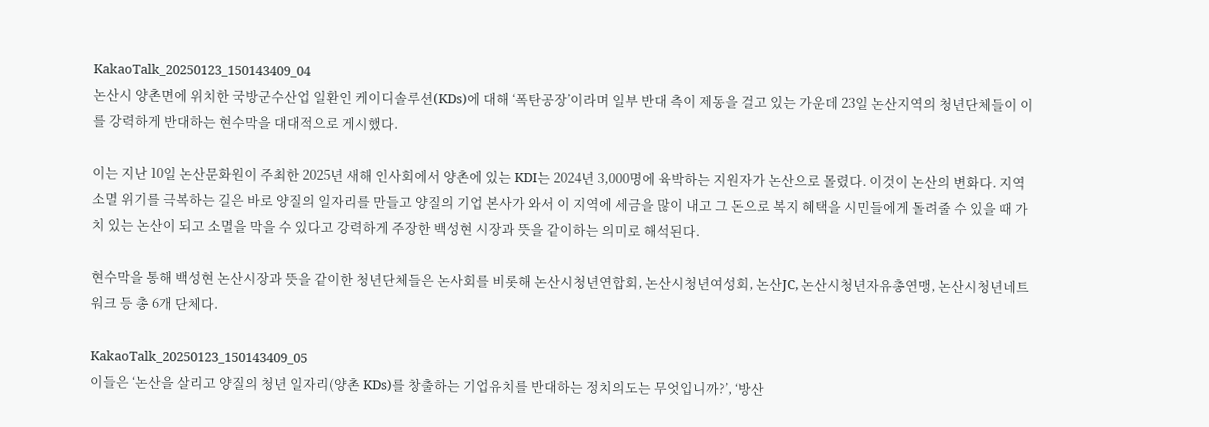KakaoTalk_20250123_150143409_04
논산시 양촌면에 위치한 국방군수산업 일환인 케이디솔루션(KDs)에 대해 ‘폭탄공장’이라며 일부 반대 측이 제동을 걸고 있는 가운데 23일 논산지역의 청년단체들이 이를 강력하게 반대하는 현수막을 대대적으로 게시했다.

이는 지난 10일 논산문화원이 주최한 2025년 새해 인사회에서 양촌에 있는 KDI는 2024년 3,000명에 육박하는 지원자가 논산으로 몰렸다. 이것이 논산의 변화다. 지역 소멸 위기를 극복하는 길은 바로 양질의 일자리를 만들고 양질의 기업 본사가 와서 이 지역에 세금을 많이 내고 그 돈으로 복지 혜택을 시민들에게 돌려줄 수 있을 때 가치 있는 논산이 되고 소멸을 막을 수 있다고 강력하게 주장한 백성현 시장과 뜻을 같이하는 의미로 해석된다.

현수막을 통해 백성현 논산시장과 뜻을 같이한 청년단체들은 논사회를 비롯해 논산시청년연합회, 논산시청년여성회, 논산JC, 논산시청년자유총연맹, 논산시청년네트워크 등 총 6개 단체다.

KakaoTalk_20250123_150143409_05
이들은 ‘논산을 살리고 양질의 청년 일자리(양촌 KDs)를 창출하는 기업유치를 반대하는 정치의도는 무엇입니까?’, ‘방산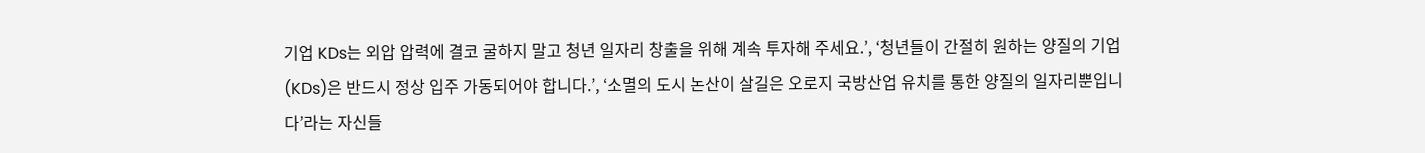기업 KDs는 외압 압력에 결코 굴하지 말고 청년 일자리 창출을 위해 계속 투자해 주세요.’, ‘청년들이 간절히 원하는 양질의 기업(KDs)은 반드시 정상 입주 가동되어야 합니다.’, ‘소멸의 도시 논산이 살길은 오로지 국방산업 유치를 통한 양질의 일자리뿐입니다’라는 자신들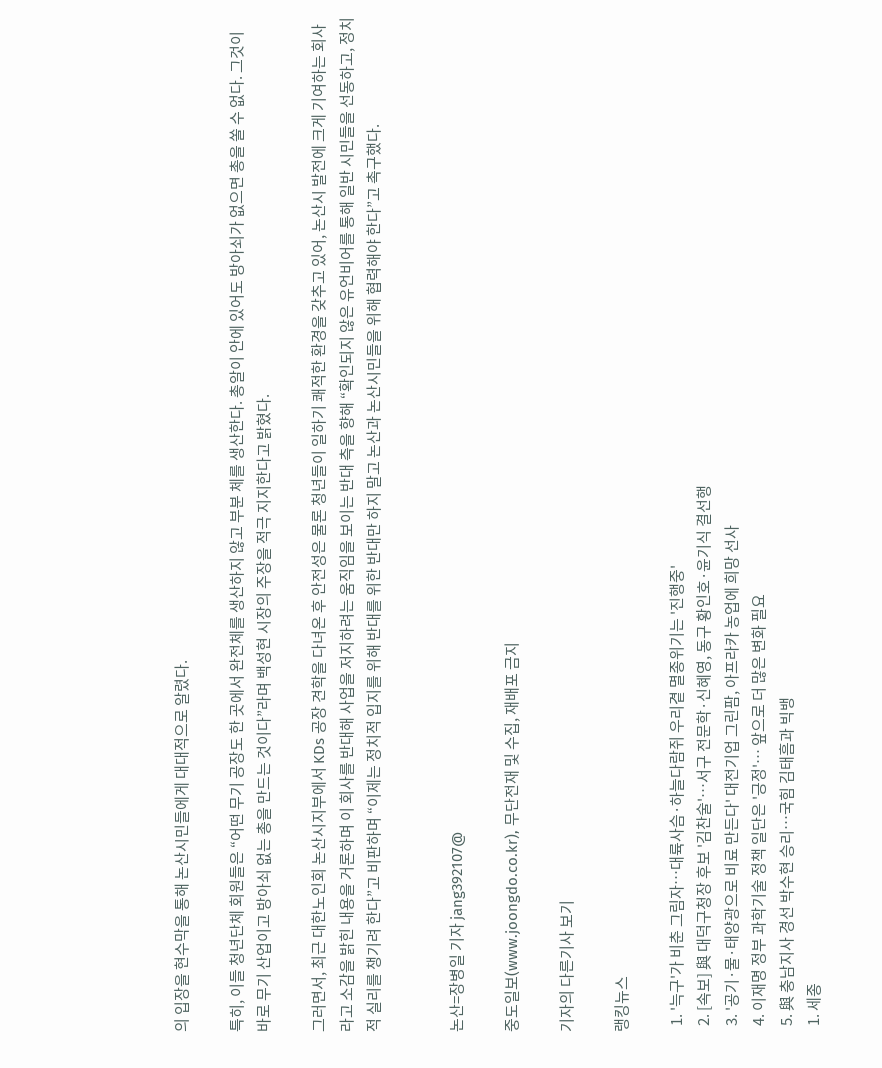의 입장을 현수막을 통해 논산시민들에게 대대적으로 알렸다.

특히, 이들 청년단체 회원들은 “어떤 무기 공장도 한 곳에서 완전체를 생산하지 않고 부분 체를 생산한다. 총알이 안에 있어도 방아쇠가 없으면 총을 쏠 수 없다. 그것이 바로 무기 산업이고 방아쇠 없는 총을 만드는 것이다”라며 백성현 시장의 주장을 적극 지지한다고 밝혔다.

그러면서, 최근 대한노인회 논산시지부에서 KDs 공장 견학을 다녀온 후 안전성은 물론 청년들이 일하기 쾌적한 환경을 갖추고 있어, 논산시 발전에 크게 기여하는 회사라고 소감을 밝힌 내용을 거론하며 이 회사를 반대해 사업을 저지하려는 움직임을 보이는 반대 측을 향해 “확인되지 않은 유언비어를 통해 일반 시민들을 선동하고, 정치적 실리를 챙기려 한다”고 비판하며 “이제는 정치적 입지를 위해 반대를 위한 반대만 하지 말고 논산과 논산시민들을 위해 협력해야 한다”고 촉구했다.


논산=장병일 기자 jang392107@

중도일보(www.joongdo.co.kr), 무단전재 및 수집, 재배포 금지

기자의 다른기사 보기

랭킹뉴스

  1. '늑구'가 비춘 그림자…대륙사슴·하늘다람쥐 우리곁 멸종위기는 '진행중'
  2. [속보] 與 대덕구청장 후보 '김찬술'…서구 전문학·신혜영, 동구 황인호·윤기식 결선행
  3. '공기·물·태양광으로 비료 만든다' 대전기업 그린팜, 아프라카 농업에 희망 선사
  4. 이재명 정부 과학기술 정책 일단은 '긍정'… 앞으로 더 많은 변화 필요
  5. 與 충남지사 경선 박수현 승리…국힘 김태흠과 빅뱅
  1. 세종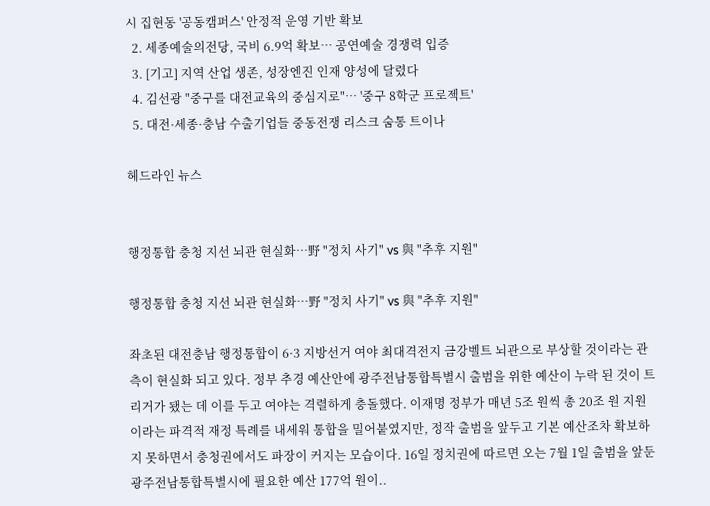시 집현동 '공동캠퍼스' 안정적 운영 기반 확보
  2. 세종예술의전당, 국비 6.9억 확보… 공연예술 경쟁력 입증
  3. [기고] 지역 산업 생존, 성장엔진 인재 양성에 달렸다
  4. 김선광 "중구를 대전교육의 중심지로"… '중구 8학군 프로젝트'
  5. 대전·세종·충남 수출기업들 중동전쟁 리스크 숨통 트이나

헤드라인 뉴스


행정통합 충청 지선 뇌관 현실화…野 "정치 사기" vs 與 "추후 지원"

행정통합 충청 지선 뇌관 현실화…野 "정치 사기" vs 與 "추후 지원"

좌초된 대전충남 행정통합이 6·3 지방선거 여야 최대격전지 금강벨트 뇌관으로 부상할 것이라는 관측이 현실화 되고 있다. 정부 추경 예산안에 광주전남통합특별시 출범을 위한 예산이 누락 된 것이 트리거가 됐는 데 이를 두고 여야는 격렬하게 충돌했다. 이재명 정부가 매년 5조 원씩 총 20조 원 지원이라는 파격적 재정 특례를 내세워 통합을 밀어붙였지만, 정작 출범을 앞두고 기본 예산조차 확보하지 못하면서 충청권에서도 파장이 커지는 모습이다. 16일 정치권에 따르면 오는 7월 1일 출범을 앞둔 광주전남통합특별시에 필요한 예산 177억 원이..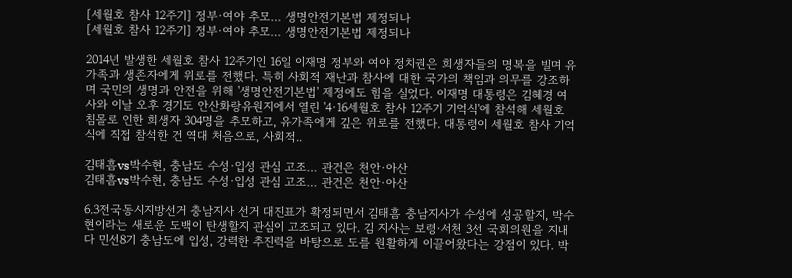[세월호 참사 12주기] 정부·여야 추모… 생명안전기본법 제정되나
[세월호 참사 12주기] 정부·여야 추모… 생명안전기본법 제정되나

2014년 발생한 세월호 참사 12주기인 16일 이재명 정부와 여야 정치권은 희생자들의 명복을 빌며 유가족과 생존자에게 위로를 전했다. 특히 사회적 재난과 참사에 대한 국가의 책임과 의무를 강조하며 국민의 생명과 안전을 위해 '생명안전기본법' 제정에도 힘을 실었다. 이재명 대통령은 김혜경 여사와 이날 오후 경기도 안산화랑유원지에서 열린 '4·16세월호 참사 12주기 기억식'에 참석해 세월호 침몰로 인한 희생자 304명을 추모하고, 유가족에게 깊은 위로를 전했다. 대통령이 세월호 참사 기억식에 직접 참석한 건 역대 처음으로, 사회적..

김태흠vs박수현, 충남도 수성·입성 관심 고조… 관건은 천안·아산
김태흠vs박수현, 충남도 수성·입성 관심 고조… 관건은 천안·아산

6.3전국동시지방선거 충남지사 선거 대진표가 확정되면서 김태흠 충남지사가 수성에 성공할지, 박수현이라는 새로운 도백이 탄생할지 관심이 고조되고 있다. 김 지사는 보령·서천 3선 국회의원을 지내다 민선8기 충남도에 입성, 강력한 추진력을 바탕으로 도를 원활하게 이끌어왔다는 강점이 있다. 박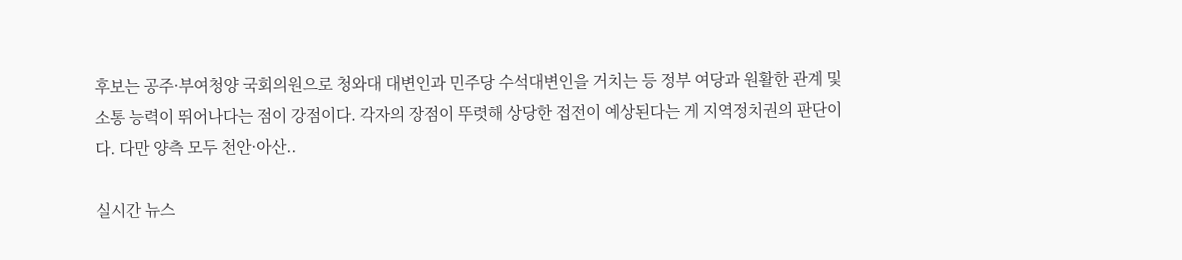후보는 공주·부여청양 국회의원으로 청와대 대변인과 민주당 수석대변인을 거치는 등 정부 여당과 원활한 관계 및 소통 능력이 뛰어나다는 점이 강점이다. 각자의 장점이 뚜렷해 상당한 접전이 예상된다는 게 지역정치권의 판단이다. 다만 양측 모두 천안·아산..

실시간 뉴스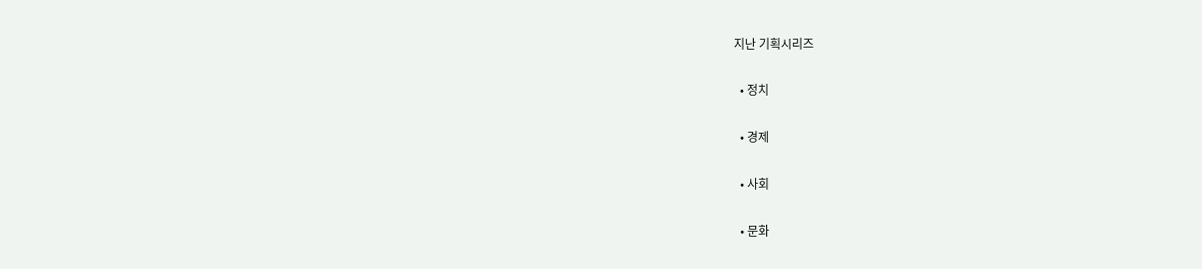지난 기획시리즈

  • 정치

  • 경제

  • 사회

  • 문화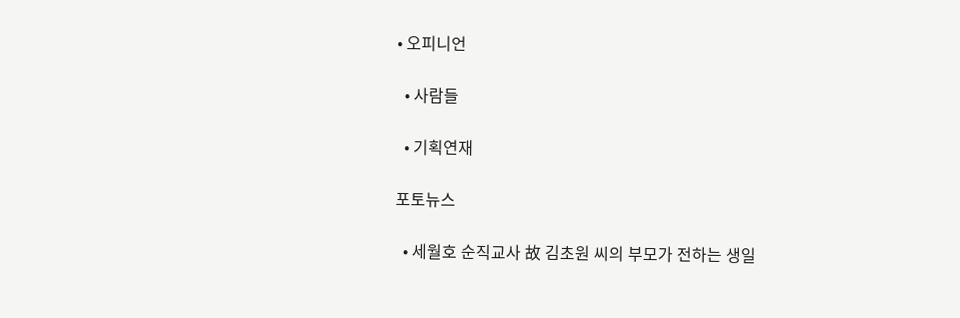• 오피니언

  • 사람들

  • 기획연재

포토뉴스

  • 세월호 순직교사 故 김초원 씨의 부모가 전하는 생일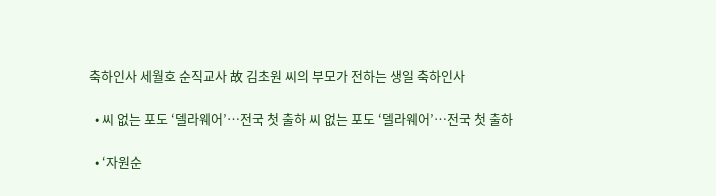축하인사 세월호 순직교사 故 김초원 씨의 부모가 전하는 생일 축하인사

  • 씨 없는 포도 ‘델라웨어’…전국 첫 출하 씨 없는 포도 ‘델라웨어’…전국 첫 출하

  • ‘자원순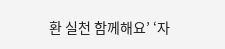환 실천 함께해요’ ‘자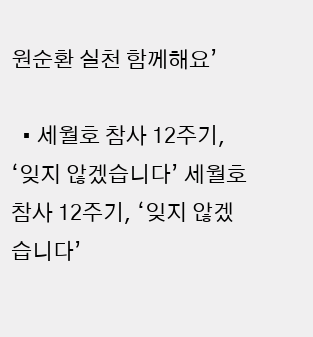원순환 실천 함께해요’

  • 세월호 참사 12주기, ‘잊지 않겠습니다’ 세월호 참사 12주기, ‘잊지 않겠습니다’